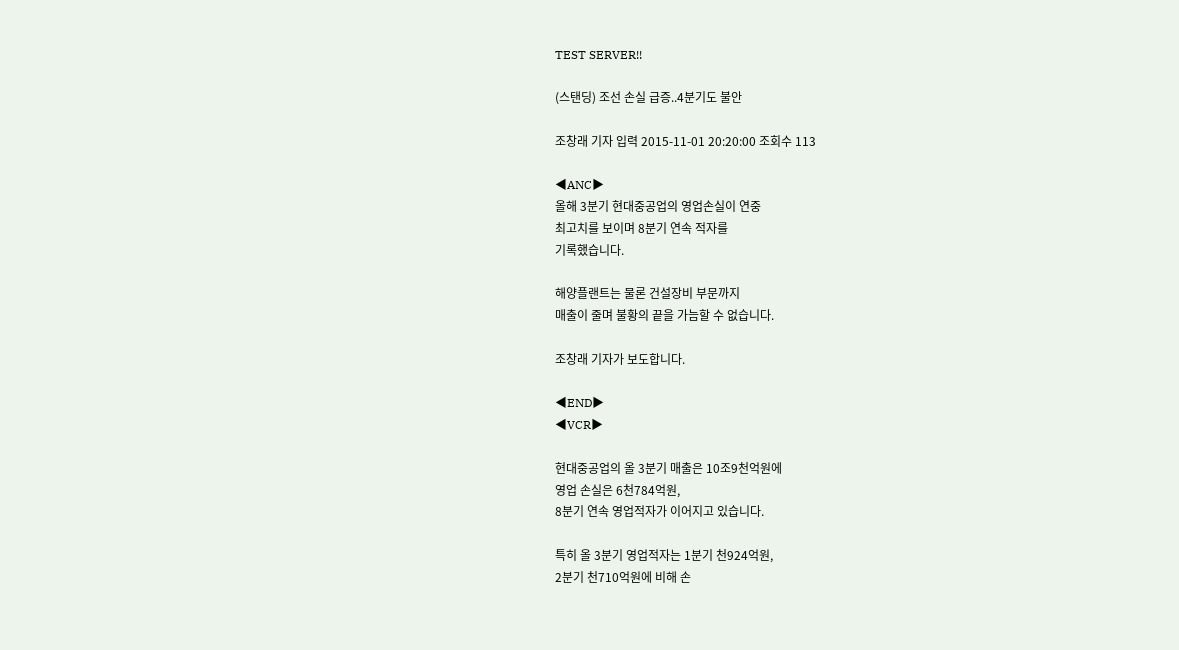TEST SERVER!!

(스탠딩) 조선 손실 급증..4분기도 불안

조창래 기자 입력 2015-11-01 20:20:00 조회수 113

◀ANC▶
올해 3분기 현대중공업의 영업손실이 연중
최고치를 보이며 8분기 연속 적자를
기록했습니다.

해양플랜트는 물론 건설장비 부문까지
매출이 줄며 불황의 끝을 가늠할 수 없습니다.

조창래 기자가 보도합니다.

◀END▶
◀VCR▶

현대중공업의 올 3분기 매출은 10조9천억원에
영업 손실은 6천784억원,
8분기 연속 영업적자가 이어지고 있습니다.

특히 올 3분기 영업적자는 1분기 천924억원,
2분기 천710억원에 비해 손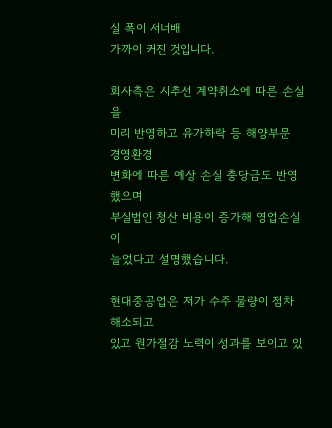실 폭이 서너배
가까이 커진 것입니다.

회사측은 시추선 계약취소에 따른 손실을
미리 반영하고 유가하락 등 해양부문 경영환경
변화에 따른 예상 손실 충당금도 반영했으며
부실법인 청산 비용이 증가해 영업손실이
늘었다고 설명했습니다.

현대중공업은 저가 수주 물량이 점차 해소되고
있고 원가절감 노력이 성과를 보이고 있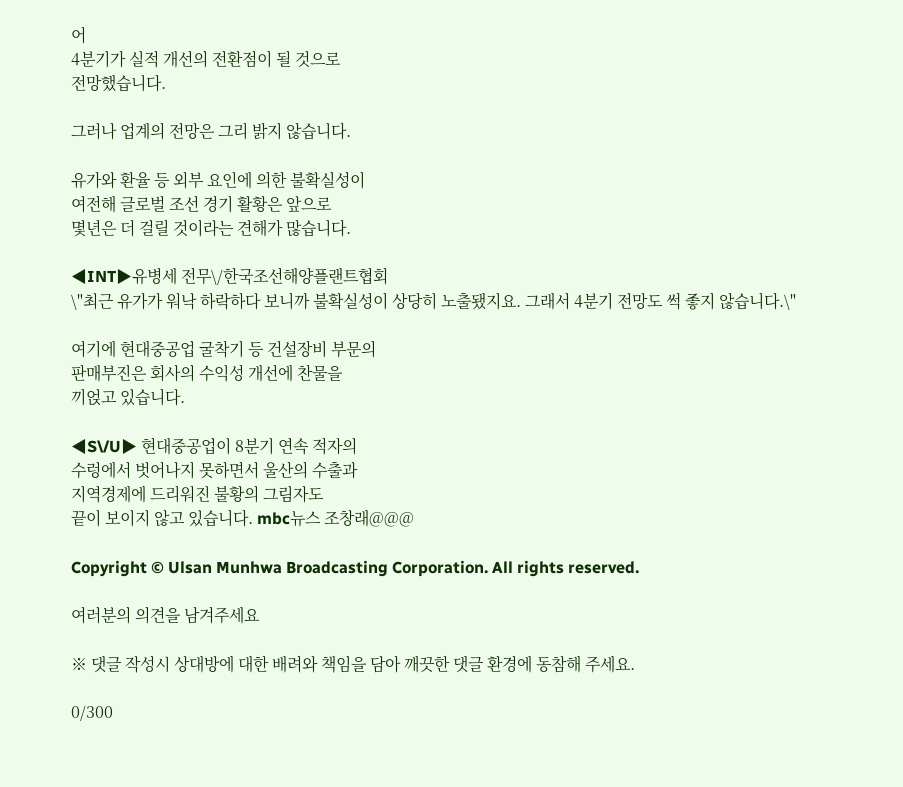어
4분기가 실적 개선의 전환점이 될 것으로
전망했습니다.

그러나 업계의 전망은 그리 밝지 않습니다.

유가와 환율 등 외부 요인에 의한 불확실성이
여전해 글로벌 조선 경기 활황은 앞으로
몇년은 더 걸릴 것이라는 견해가 많습니다.

◀INT▶유병세 전무\/한국조선해양플랜트협회
\"최근 유가가 워낙 하락하다 보니까 불확실성이 상당히 노출됐지요. 그래서 4분기 전망도 썩 좋지 않습니다.\"

여기에 현대중공업 굴착기 등 건설장비 부문의
판매부진은 회사의 수익성 개선에 찬물을
끼얹고 있습니다.

◀S\/U▶ 현대중공업이 8분기 연속 적자의
수렁에서 벗어나지 못하면서 울산의 수출과
지역경제에 드리워진 불황의 그림자도
끝이 보이지 않고 있습니다. mbc뉴스 조창래@@@

Copyright © Ulsan Munhwa Broadcasting Corporation. All rights reserved.

여러분의 의견을 남겨주세요

※ 댓글 작성시 상대방에 대한 배려와 책임을 담아 깨끗한 댓글 환경에 동참해 주세요.

0/300